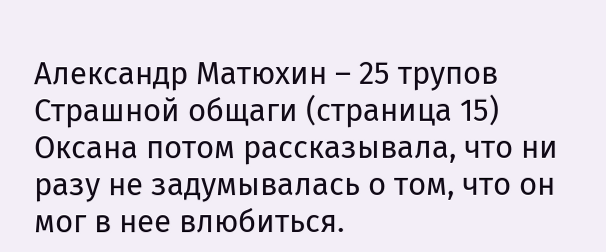Александр Матюхин – 25 трупов Страшной общаги (страница 15)
Оксана потом рассказывала, что ни разу не задумывалась о том, что он мог в нее влюбиться.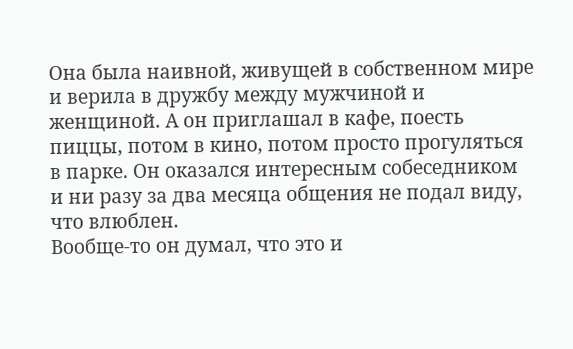Она была наивной, живущей в собственном мире и верила в дружбу между мужчиной и женщиной. А он приглашал в кафе, поесть пиццы, потом в кино, потом просто прогуляться в парке. Он оказался интересным собеседником и ни разу за два месяца общения не подал виду, что влюблен.
Вообще-то он думал, что это и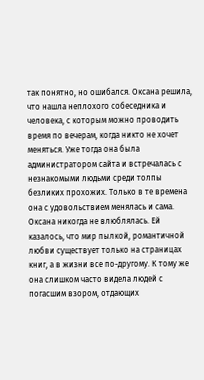так понятно, но ошибался. Оксана решила, что нашла неплохого собеседника и человека, с которым можно проводить время по вечерам, когда никто не хочет меняться. Уже тогда она была администратором сайта и встречалась с незнакомыми людьми среди толпы безликих прохожих. Только в те времена она с удовольствием менялась и сама.
Оксана никогда не влюблялась. Ей казалось, что мир пылкой, романтичной любви существует только на страницах книг, а в жизни все по-другому. К тому же она слишком часто видела людей с погасшим взором, отдающих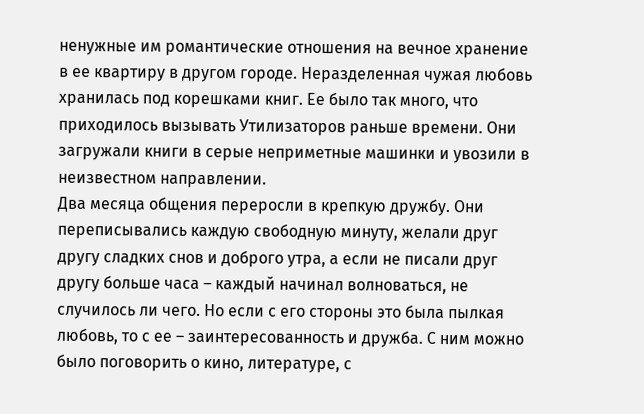ненужные им романтические отношения на вечное хранение в ее квартиру в другом городе. Неразделенная чужая любовь хранилась под корешками книг. Ее было так много, что приходилось вызывать Утилизаторов раньше времени. Они загружали книги в серые неприметные машинки и увозили в неизвестном направлении.
Два месяца общения переросли в крепкую дружбу. Они переписывались каждую свободную минуту, желали друг другу сладких снов и доброго утра, а если не писали друг другу больше часа – каждый начинал волноваться, не случилось ли чего. Но если с его стороны это была пылкая любовь, то с ее – заинтересованность и дружба. С ним можно было поговорить о кино, литературе, с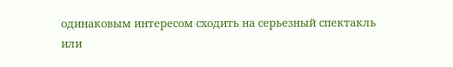одинаковым интересом сходить на серьезный спектакль или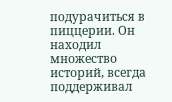подурачиться в пиццерии. Он находил множество историй, всегда поддерживал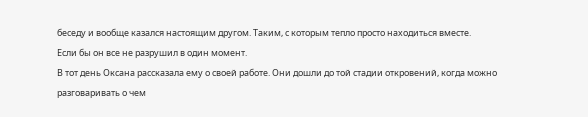беседу и вообще казался настоящим другом. Таким, с которым тепло просто находиться вместе.
Если бы он все не разрушил в один момент.
В тот день Оксана рассказала ему о своей работе. Они дошли до той стадии откровений, когда можно разговаривать о чем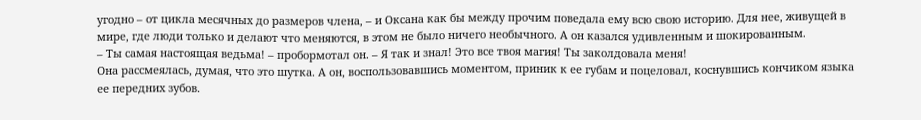угодно – от цикла месячных до размеров члена, – и Оксана как бы между прочим поведала ему всю свою историю. Для нее, живущей в мире, где люди только и делают что меняются, в этом не было ничего необычного. А он казался удивленным и шокированным.
– Ты самая настоящая ведьма! – пробормотал он. – Я так и знал! Это все твоя магия! Ты заколдовала меня!
Она рассмеялась, думая, что это шутка. А он, воспользовавшись моментом, приник к ее губам и поцеловал, коснувшись кончиком языка ее передних зубов.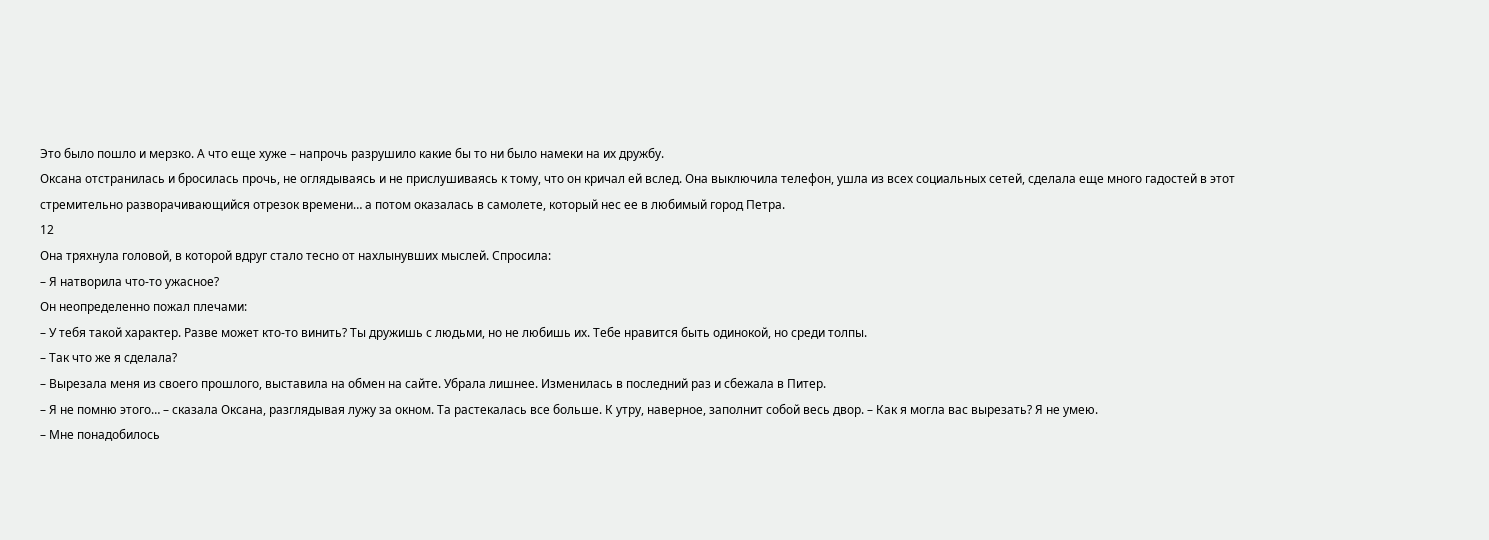Это было пошло и мерзко. А что еще хуже – напрочь разрушило какие бы то ни было намеки на их дружбу.
Оксана отстранилась и бросилась прочь, не оглядываясь и не прислушиваясь к тому, что он кричал ей вслед. Она выключила телефон, ушла из всех социальных сетей, сделала еще много гадостей в этот стремительно разворачивающийся отрезок времени… а потом оказалась в самолете, который нес ее в любимый город Петра.
12
Она тряхнула головой, в которой вдруг стало тесно от нахлынувших мыслей. Спросила:
– Я натворила что-то ужасное?
Он неопределенно пожал плечами:
– У тебя такой характер. Разве может кто-то винить? Ты дружишь с людьми, но не любишь их. Тебе нравится быть одинокой, но среди толпы.
– Так что же я сделала?
– Вырезала меня из своего прошлого, выставила на обмен на сайте. Убрала лишнее. Изменилась в последний раз и сбежала в Питер.
– Я не помню этого… – сказала Оксана, разглядывая лужу за окном. Та растекалась все больше. К утру, наверное, заполнит собой весь двор. – Как я могла вас вырезать? Я не умею.
– Мне понадобилось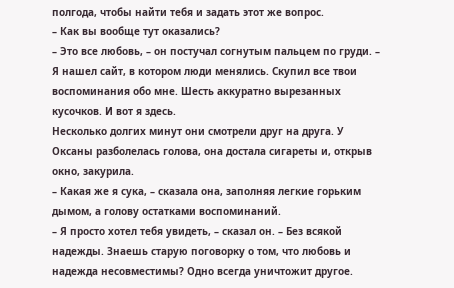полгода, чтобы найти тебя и задать этот же вопрос.
– Как вы вообще тут оказались?
– Это все любовь, – он постучал согнутым пальцем по груди. – Я нашел сайт, в котором люди менялись. Скупил все твои воспоминания обо мне. Шесть аккуратно вырезанных кусочков. И вот я здесь.
Несколько долгих минут они смотрели друг на друга. У Оксаны разболелась голова, она достала сигареты и, открыв окно, закурила.
– Какая же я сука, – сказала она, заполняя легкие горьким дымом, а голову остатками воспоминаний.
– Я просто хотел тебя увидеть, – сказал он. – Без всякой надежды. Знаешь старую поговорку о том, что любовь и надежда несовместимы? Одно всегда уничтожит другое.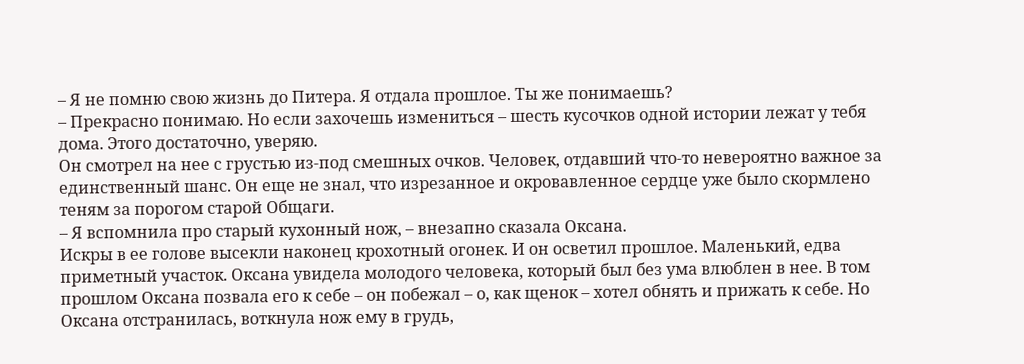– Я не помню свою жизнь до Питера. Я отдала прошлое. Ты же понимаешь?
– Прекрасно понимаю. Но если захочешь измениться – шесть кусочков одной истории лежат у тебя дома. Этого достаточно, уверяю.
Он смотрел на нее с грустью из-под смешных очков. Человек, отдавший что-то невероятно важное за единственный шанс. Он еще не знал, что изрезанное и окровавленное сердце уже было скормлено теням за порогом старой Общаги.
– Я вспомнила про старый кухонный нож, – внезапно сказала Оксана.
Искры в ее голове высекли наконец крохотный огонек. И он осветил прошлое. Маленький, едва приметный участок. Оксана увидела молодого человека, который был без ума влюблен в нее. В том прошлом Оксана позвала его к себе – он побежал – о, как щенок – хотел обнять и прижать к себе. Но Оксана отстранилась, воткнула нож ему в грудь,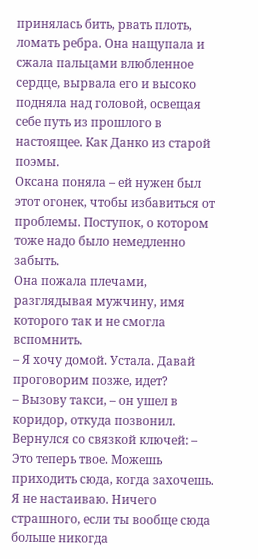принялась бить, рвать плоть, ломать ребра. Она нащупала и сжала пальцами влюбленное сердце, вырвала его и высоко подняла над головой, освещая себе путь из прошлого в настоящее. Как Данко из старой поэмы.
Оксана поняла – ей нужен был этот огонек, чтобы избавиться от проблемы. Поступок, о котором тоже надо было немедленно забыть.
Она пожала плечами, разглядывая мужчину, имя которого так и не смогла вспомнить.
– Я хочу домой. Устала. Давай проговорим позже, идет?
– Вызову такси, – он ушел в коридор, откуда позвонил. Вернулся со связкой ключей: – Это теперь твое. Можешь приходить сюда, когда захочешь. Я не настаиваю. Ничего страшного, если ты вообще сюда больше никогда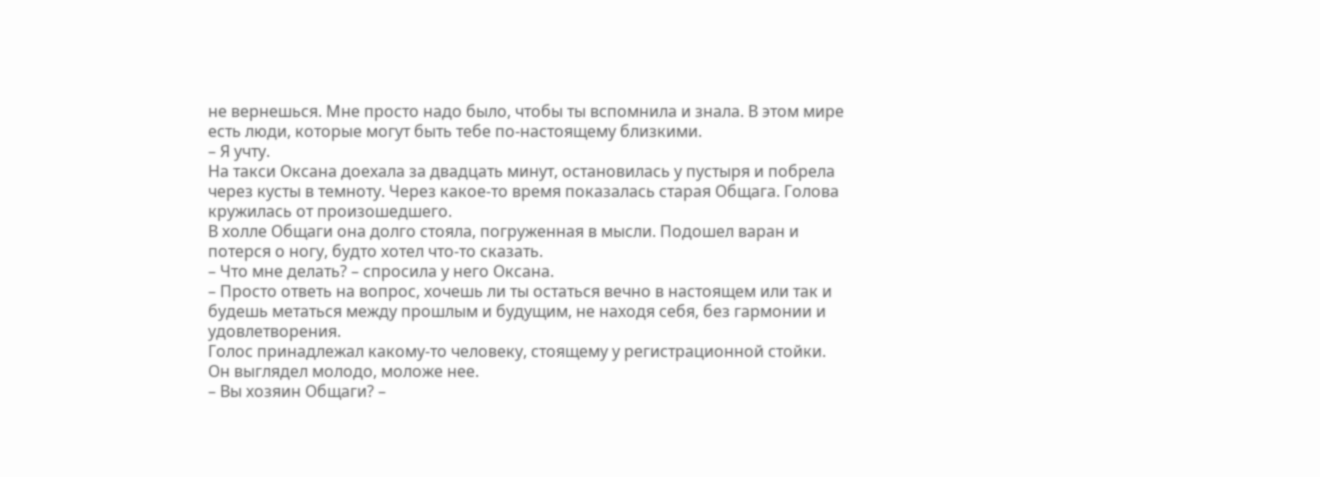не вернешься. Мне просто надо было, чтобы ты вспомнила и знала. В этом мире есть люди, которые могут быть тебе по-настоящему близкими.
– Я учту.
На такси Оксана доехала за двадцать минут, остановилась у пустыря и побрела через кусты в темноту. Через какое-то время показалась старая Общага. Голова кружилась от произошедшего.
В холле Общаги она долго стояла, погруженная в мысли. Подошел варан и потерся о ногу, будто хотел что-то сказать.
– Что мне делать? – спросила у него Оксана.
– Просто ответь на вопрос, хочешь ли ты остаться вечно в настоящем или так и будешь метаться между прошлым и будущим, не находя себя, без гармонии и удовлетворения.
Голос принадлежал какому-то человеку, стоящему у регистрационной стойки. Он выглядел молодо, моложе нее.
– Вы хозяин Общаги? –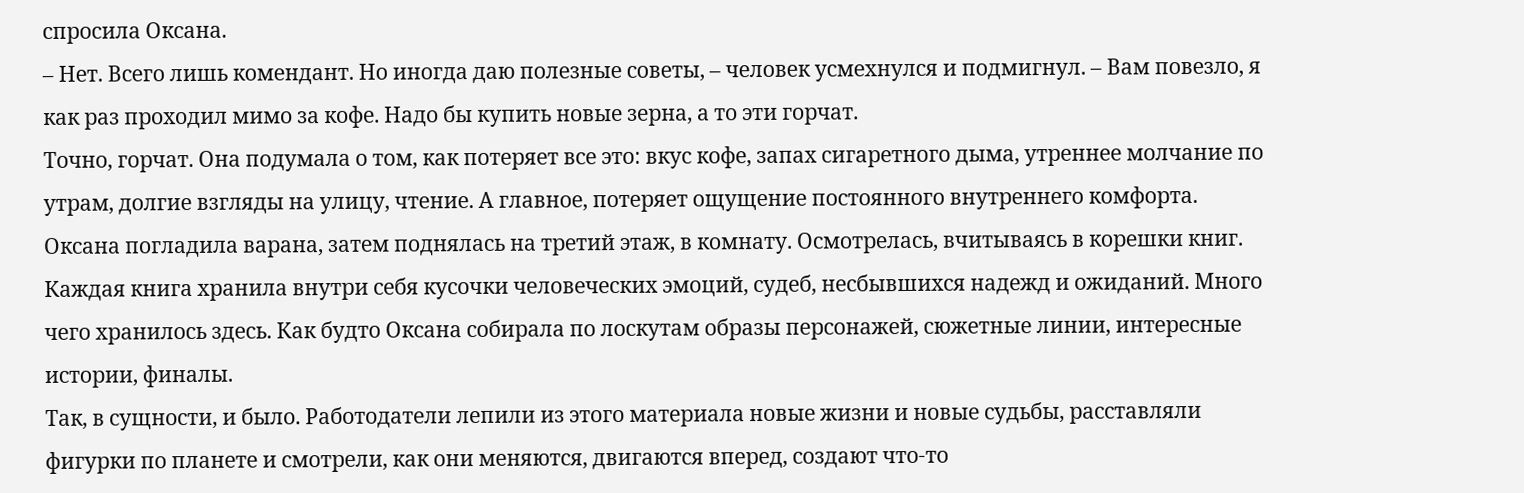спросила Оксана.
– Нет. Всего лишь комендант. Но иногда даю полезные советы, – человек усмехнулся и подмигнул. – Вам повезло, я как раз проходил мимо за кофе. Надо бы купить новые зерна, а то эти горчат.
Точно, горчат. Она подумала о том, как потеряет все это: вкус кофе, запах сигаретного дыма, утреннее молчание по утрам, долгие взгляды на улицу, чтение. А главное, потеряет ощущение постоянного внутреннего комфорта.
Оксана погладила варана, затем поднялась на третий этаж, в комнату. Осмотрелась, вчитываясь в корешки книг. Каждая книга хранила внутри себя кусочки человеческих эмоций, судеб, несбывшихся надежд и ожиданий. Много чего хранилось здесь. Как будто Оксана собирала по лоскутам образы персонажей, сюжетные линии, интересные истории, финалы.
Так, в сущности, и было. Работодатели лепили из этого материала новые жизни и новые судьбы, расставляли фигурки по планете и смотрели, как они меняются, двигаются вперед, создают что-то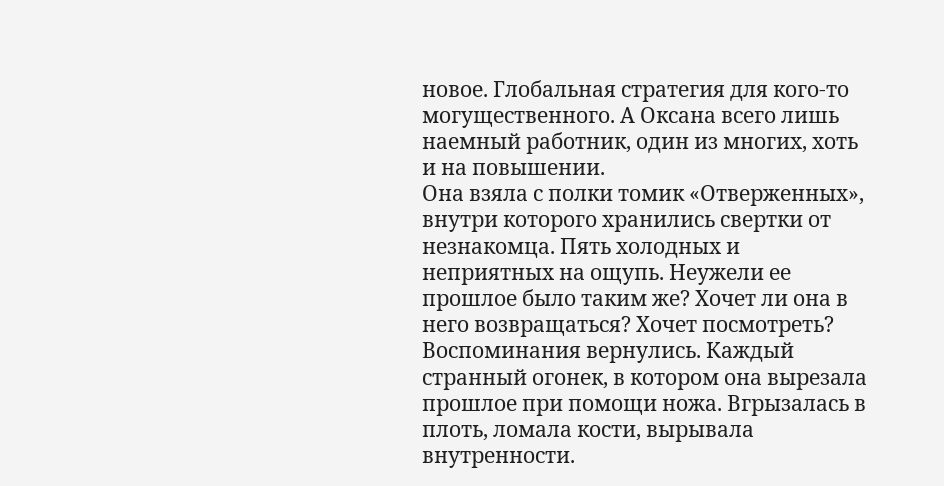новое. Глобальная стратегия для кого-то могущественного. А Оксана всего лишь наемный работник, один из многих, хоть и на повышении.
Она взяла с полки томик «Отверженных», внутри которого хранились свертки от незнакомца. Пять холодных и неприятных на ощупь. Неужели ее прошлое было таким же? Хочет ли она в него возвращаться? Хочет посмотреть?
Воспоминания вернулись. Каждый странный огонек, в котором она вырезала прошлое при помощи ножа. Вгрызалась в плоть, ломала кости, вырывала внутренности.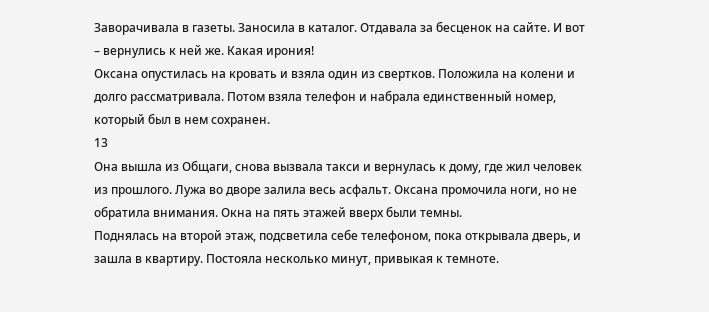Заворачивала в газеты. Заносила в каталог. Отдавала за бесценок на сайте. И вот – вернулись к ней же. Какая ирония!
Оксана опустилась на кровать и взяла один из свертков. Положила на колени и долго рассматривала. Потом взяла телефон и набрала единственный номер, который был в нем сохранен.
13
Она вышла из Общаги, снова вызвала такси и вернулась к дому, где жил человек из прошлого. Лужа во дворе залила весь асфальт. Оксана промочила ноги, но не обратила внимания. Окна на пять этажей вверх были темны.
Поднялась на второй этаж, подсветила себе телефоном, пока открывала дверь, и зашла в квартиру. Постояла несколько минут, привыкая к темноте.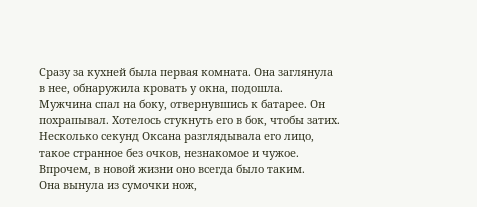Сразу за кухней была первая комната. Она заглянула в нее, обнаружила кровать у окна, подошла.
Мужчина спал на боку, отвернувшись к батарее. Он похрапывал. Хотелось стукнуть его в бок, чтобы затих. Несколько секунд Оксана разглядывала его лицо, такое странное без очков, незнакомое и чужое. Впрочем, в новой жизни оно всегда было таким.
Она вынула из сумочки нож,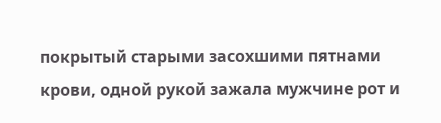покрытый старыми засохшими пятнами крови, одной рукой зажала мужчине рот и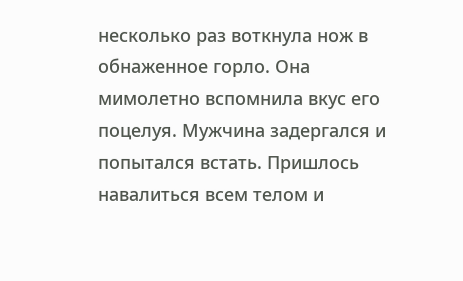несколько раз воткнула нож в обнаженное горло. Она мимолетно вспомнила вкус его поцелуя. Мужчина задергался и попытался встать. Пришлось навалиться всем телом и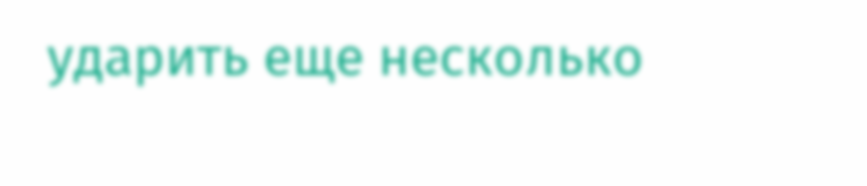ударить еще несколько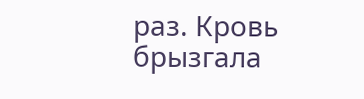раз. Кровь брызгала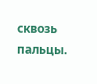сквозь пальцы.